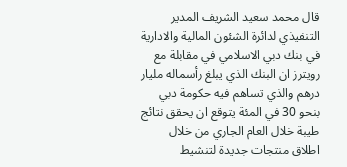قال محمد سعيد الشريف المدير التنفيذي لدائرة الشئون المالية والادارية في بنك دبي الاسلامي في مقابلة مع رويترز ان البنك الذي يبلغ رأسماله مليار درهم والذي تساهم فيه حكومة دبي بنحو 30 في المئة يتوقع ان يحقق نتائج طيبة خلال العام الجاري من خلال اطلاق منتجات جديدة لتنشيط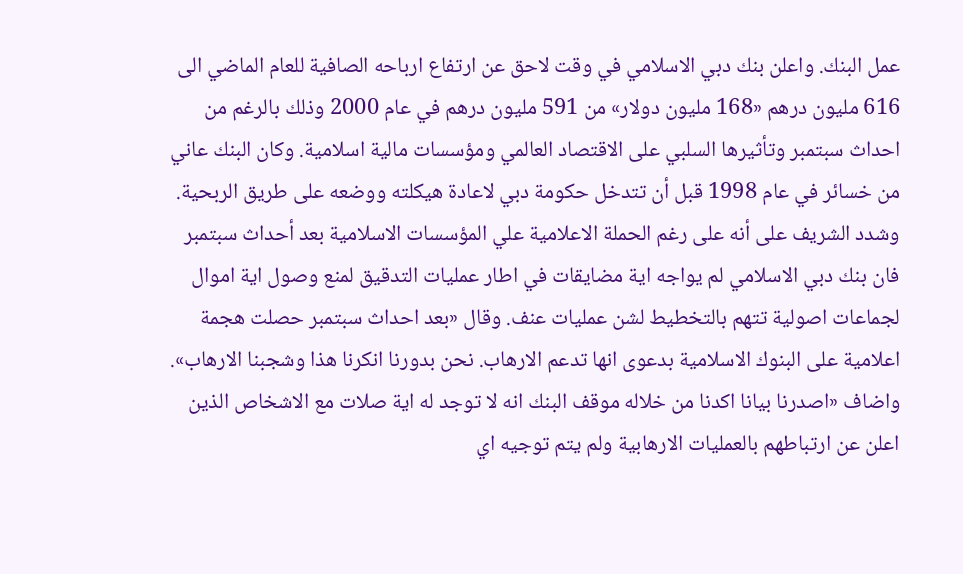عمل البنك. واعلن بنك دبي الاسلامي في وقت لاحق عن ارتفاع ارباحه الصافية للعام الماضي الى 616 مليون درهم «168 مليون دولار» من 591 مليون درهم في عام 2000 وذلك بالرغم من احداث سبتمبر وتأثيرها السلبي على الاقتصاد العالمي ومؤسسات مالية اسلامية. وكان البنك عاني من خسائر في عام 1998 قبل أن تتدخل حكومة دبي لاعادة هيكلته ووضعه على طريق الربحية. وشدد الشريف على أنه على رغم الحملة الاعلامية علي المؤسسات الاسلامية بعد أحداث سبتمبر فان بنك دبي الاسلامي لم يواجه اية مضايقات في اطار عمليات التدقيق لمنع وصول اية اموال لجماعات اصولية تتهم بالتخطيط لشن عمليات عنف. وقال «بعد احداث سبتمبر حصلت هجمة اعلامية على البنوك الاسلامية بدعوى انها تدعم الارهاب. نحن بدورنا انكرنا هذا وشجبنا الارهاب». واضاف «اصدرنا بيانا اكدنا من خلاله موقف البنك انه لا توجد له اية صلات مع الاشخاص الذين اعلن عن ارتباطهم بالعمليات الارهابية ولم يتم توجيه اي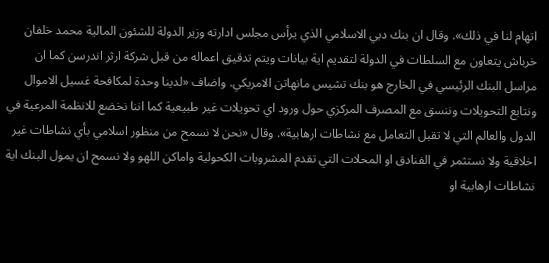اتهام لنا في ذلك». وقال ان بنك دبي الاسلامي الذي يرأس مجلس ادارته وزير الدولة للشئون المالية محمد خلفان خرباش يتعاون مع السلطات في الدولة لتقديم اية بيانات ويتم تدقيق اعماله من قبل شركة ارثر اندرسن كما ان مراسل البنك الرئيسي في الخارج هو بنك تشيس مانهاتن الامريكي. واضاف «لدينا وحدة لمكافحة غسيل الاموال ونتابع التحويلات وننسق مع المصرف المركزي حول ورود اي تحويلات غير طبيعية كما اننا نخضع للانظمة المرعية في الدول والعالم التي لا تقبل التعامل مع نشاطات ارهابية». وقال «نحن لا نسمح من منظور اسلامي بأي نشاطات غير اخلاقية ولا نستثمر في الفنادق او المحلات التي تقدم المشروبات الكحولية واماكن اللهو ولا نسمح ان يمول البنك اية نشاطات ارهابية او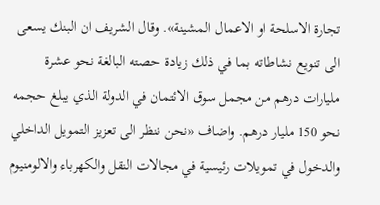تجارة الاسلحة او الاعمال المشينة». وقال الشريف ان البنك يسعى الى تنويع نشاطاته بما في ذلك زيادة حصته البالغة نحو عشرة مليارات درهم من مجمل سوق الائتمان في الدولة الذي يبلغ حجمه نحو 150 مليار درهم. واضاف «نحن ننظر الى تعزيز التمويل الداخلي والدخول في تمويلات رئيسية في مجالات النقل والكهرباء والالومنيوم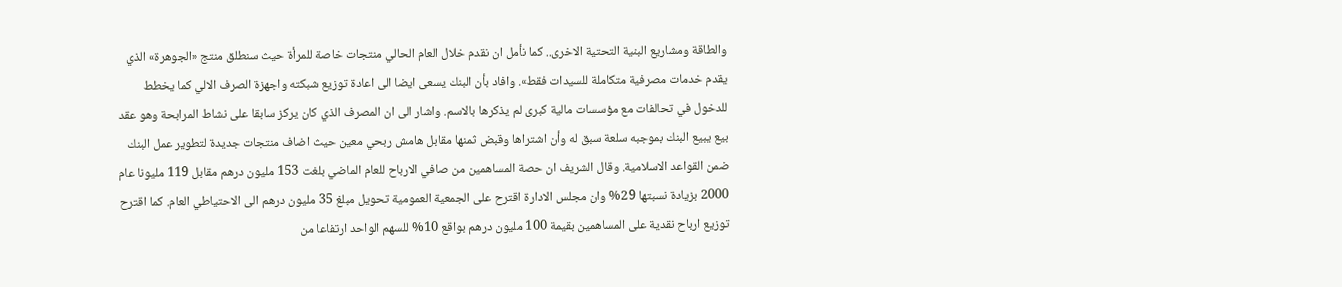والطاقة ومشاريع البنية التحتية الاخرى.. كما نأمل ان نقدم خلال العام الحالي منتجات خاصة للمرأة حيث سنطلق منتج «الجوهرة» الذي يقدم خدمات مصرفية متكاملة للسيدات فقط». وافاد بأن البنك يسعى ايضا الى اعادة توزيع شبكته واجهزة الصرف الالي كما يخطط للدخول في تحالفات مع مؤسسات مالية كبرى لم يذكرها بالاسم. واشار الى ان المصرف الذي كان يركز سابقا على نشاط المرابحة وهو عقد بيع يبيع البنك بموجبه سلعة سبق له وأن اشتراها وقبض ثمنها مقابل هامش ربحي معين حيث اضاف منتجات جديدة لتطوير عمل البنك ضمن القواعد الاسلامية. وقال الشريف ان حصة المساهمين من صافي الارباح للعام الماضي بلغت 153 مليون درهم مقابل 119 مليونا عام 2000 بزيادة نسبتها 29% وان مجلس الادارة اقترح على الجمعية العمومية تحويل مبلغ 35 مليون درهم الى الاحتياطي العام. كما اقترح توزيع ارباح نقدية على المساهمين بقيمة 100 مليون درهم بواقع 10% للسهم الواحد ارتفاعا من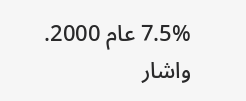7.5% عام 2000. واشار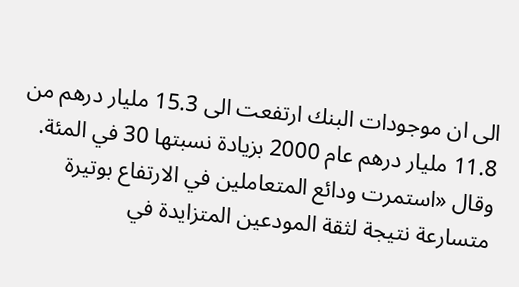الى ان موجودات البنك ارتفعت الى 15.3 مليار درهم من 11.8 مليار درهم عام 2000 بزيادة نسبتها 30 في المئة. وقال «استمرت ودائع المتعاملين في الارتفاع بوتيرة متسارعة نتيجة لثقة المودعين المتزايدة في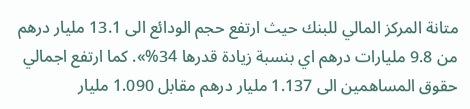متانة المركز المالي للبنك حيث ارتفع حجم الودائع الى 13.1 مليار درهم من 9.8 مليارات درهم اي بنسبة زيادة قدرها 34%». كما ارتفع اجمالي حقوق المساهمين الى 1.137 مليار درهم مقابل 1.090 مليار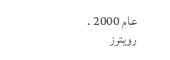عام 2000 . رويترز